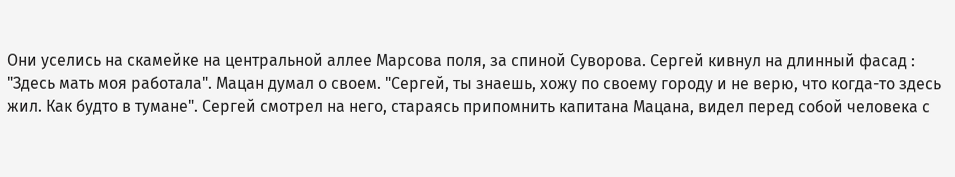Они уселись на скамейке на центральной аллее Марсова поля, за спиной Суворова. Сергей кивнул на длинный фасад : "Здесь мать моя работала". Мацан думал о своем. "Сергей, ты знаешь, хожу по своему городу и не верю, что когда-то здесь жил. Как будто в тумане". Сергей смотрел на него, стараясь припомнить капитана Мацана, видел перед собой человека с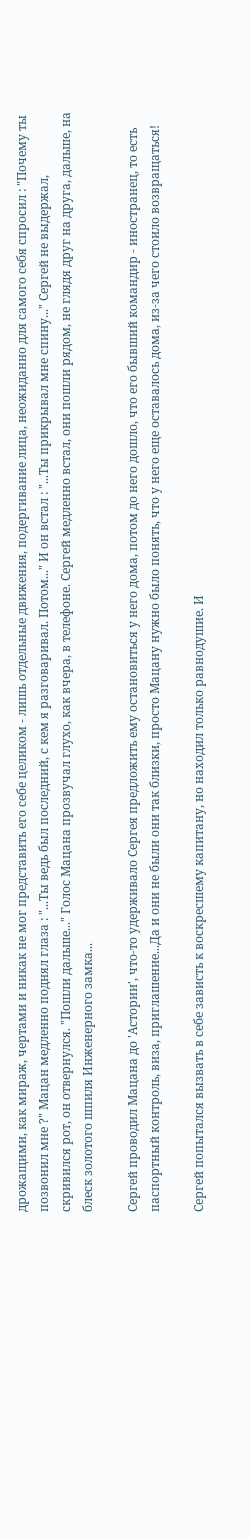дрожащими, как мираж, чертами и никак не мог представить его себе целиком - лишь отдельные движения, подергивание лица, неожиданно для самого себя спросил : "Почему ты позвонил мне ?" Мацан медленно поднял глаза : "...Ты ведь был последний, с кем я разговаривал. Потом..." И он встал : "...Ты прикрывал мне спину..." Сергей не выдержал, скривился рот, он отвернулся. "Пошли дальше..." Голос Мацана прозвучал глухо, как вчера, в телефоне. Сергей медленно встал, они пошли рядом, не глядя друг на друга, дальше, на блеск золотого шпиля Инженерного замка...

Сергей проводил Мацана до 'Астории', что-то удерживало Сергея предложить ему остановиться у него дома, потом до него дошло, что его бывший командир - иностранец, то есть паспортный контроль, виза, приглашение...Да и они не были они так близки, просто Мацану нужно было понять, что у него еще оставалось дома, из-за чего стоило возвращаться!

Сергей попытался вызвать в себе зависть к воскресшему капитану, но находил только равнодушие. И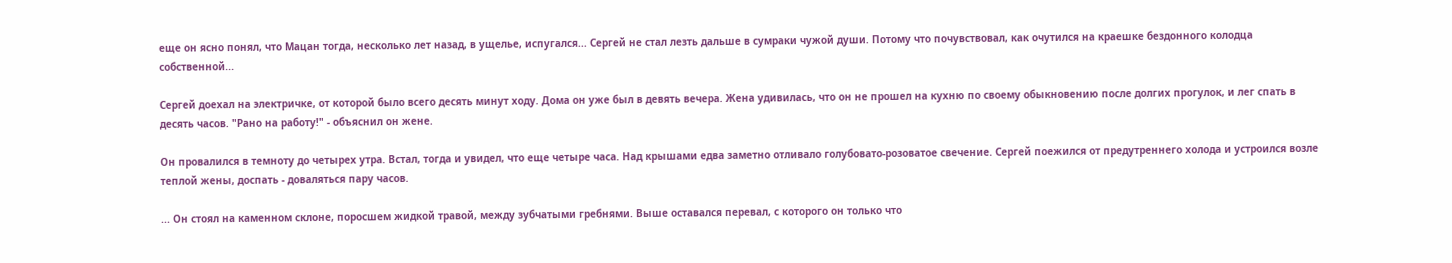еще он ясно понял, что Мацан тогда, несколько лет назад, в ущелье, испугался... Сергей не стал лезть дальше в сумраки чужой души. Потому что почувствовал, как очутился на краешке бездонного колодца собственной...

Сергей доехал на электричке, от которой было всего десять минут ходу. Дома он уже был в девять вечера. Жена удивилась, что он не прошел на кухню по своему обыкновению после долгих прогулок, и лег спать в десять часов. "Рано на работу!" - объяснил он жене.

Он провалился в темноту до четырех утра. Встал, тогда и увидел, что еще четыре часа. Над крышами едва заметно отливало голубовато-розоватое свечение. Сергей поежился от предутреннего холода и устроился возле теплой жены, доспать - доваляться пару часов.

... Он стоял на каменном склоне, поросшем жидкой травой, между зубчатыми гребнями. Выше оставался перевал, с которого он только что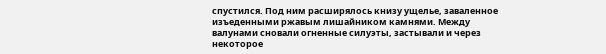спустился. Под ним расширялось книзу ущелье, заваленное изъеденными ржавым лишайником камнями. Между валунами сновали огненные силуэты, застывали и через некоторое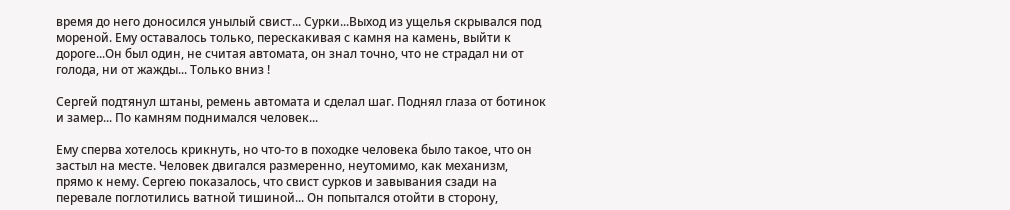время до него доносился унылый свист... Сурки...Выход из ущелья скрывался под мореной. Ему оставалось только, перескакивая с камня на камень, выйти к дороге...Он был один, не считая автомата, он знал точно, что не страдал ни от голода, ни от жажды... Только вниз !

Сергей подтянул штаны, ремень автомата и сделал шаг. Поднял глаза от ботинок и замер... По камням поднимался человек...

Ему сперва хотелось крикнуть, но что-то в походке человека было такое, что он застыл на месте. Человек двигался размеренно, неутомимо, как механизм, прямо к нему. Сергею показалось, что свист сурков и завывания сзади на перевале поглотились ватной тишиной... Он попытался отойти в сторону,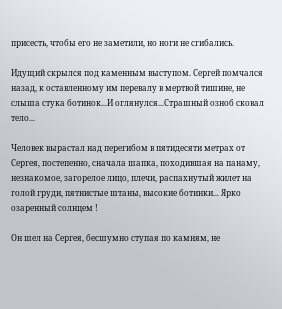присесть, чтобы его не заметили, но ноги не сгибались.

Идущий скрылся под каменным выступом. Сергей помчался назад, к оставленному им перевалу в мертвой тишине, не слыша стука ботинок...И оглянулся...Страшный озноб сковал тело...

Человек вырастал над перегибом в пятидесяти метрах от Сергея, постепенно, сначала шапка, походившая на панаму, незнакомое, загорелое лицо, плечи, распахнутый жилет на голой груди, пятнистые штаны, высокие ботинки... Ярко озаренный солнцем !

Он шел на Сергея, бесшумно ступая по камням, не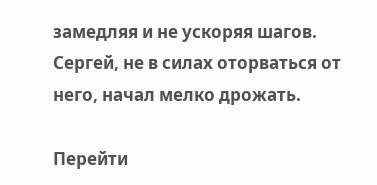замедляя и не ускоряя шагов. Сергей, не в силах оторваться от него, начал мелко дрожать.

Перейти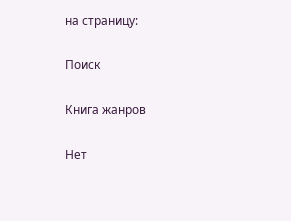на страницу:

Поиск

Книга жанров

Нет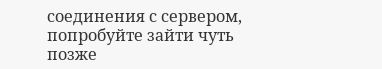соединения с сервером, попробуйте зайти чуть позже